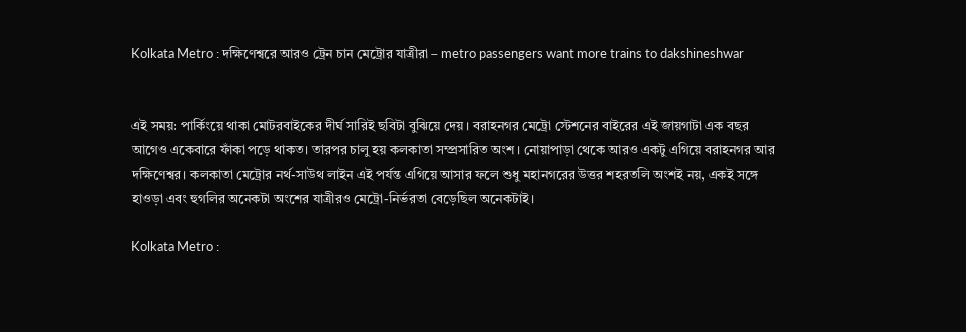Kolkata Metro : দক্ষিণেশ্বরে আরও ট্রেন চান মেট্রোর যাত্রীরা – metro passengers want more trains to dakshineshwar


এই সময়: পার্কিংয়ে থাকা মোটরবাইকের দীর্ঘ সারিই ছবিটা বুঝিয়ে দেয়। বরাহনগর মেট্রো স্টেশনের বাইরের এই জায়গাটা এক বছর আগেও একেবারে ফাঁকা পড়ে থাকত। তারপর চালু হয় কলকাতা সম্প্রসারিত অংশ। নোয়াপাড়া থেকে আরও একটু এগিয়ে বরাহনগর আর দক্ষিণেশ্বর। কলকাতা মেট্রোর নর্থ-সাউথ লাইন এই পর্যন্ত এগিয়ে আসার ফলে শুধু মহানগরের উত্তর শহরতলি অংশই নয়, একই সঙ্গে হাওড়া এবং হুগলির অনেকটা অংশের যাত্রীরও মেট্রো-নির্ভরতা বেড়েছিল অনেকটাই।

Kolkata Metro :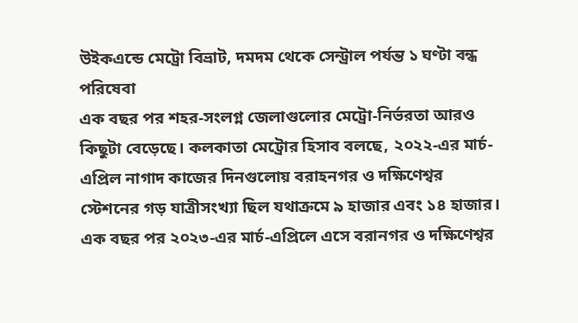উইকএন্ডে মেট্রো বিভ্রাট, দমদম থেকে সেন্ট্রাল পর্যন্ত ১ ঘণ্টা বন্ধ পরিষেবা
এক বছর পর শহর-সংলগ্ন জেলাগুলোর মেট্রো-নির্ভরতা আরও কিছুটা বেড়েছে। কলকাতা মেট্রোর হিসাব বলছে, ২০২২-এর মার্চ-এপ্রিল নাগাদ কাজের দিনগুলোয় বরাহনগর ও দক্ষিণেশ্বর স্টেশনের গড় যাত্রীসংখ্যা ছিল যথাক্রমে ৯ হাজার এবং ১৪ হাজার। এক বছর পর ২০২৩-এর মার্চ-এপ্রিলে এসে বরানগর ও দক্ষিণেশ্বর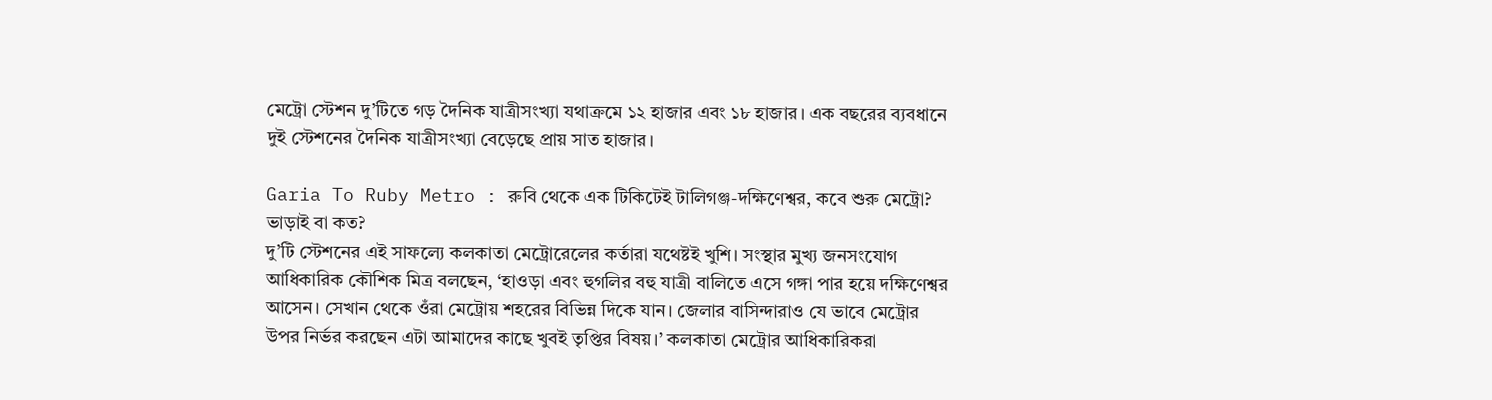মেট্রো স্টেশন দু’টিতে গড় দৈনিক যাত্রীসংখ্যা যথাক্রমে ১২ হাজার এবং ১৮ হাজার। এক বছরের ব্যবধানে দুই স্টেশনের দৈনিক যাত্রীসংখ্যা বেড়েছে প্রায় সাত হাজার।

Garia To Ruby Metro : রুবি থেকে এক টিকিটেই টালিগঞ্জ-দক্ষিণেশ্বর, কবে শুরু মেট্রো? ভাড়াই বা কত?
দু’টি স্টেশনের এই সাফল্যে কলকাতা মেট্রোরেলের কর্তারা যথেষ্টই খুশি। সংস্থার মুখ্য জনসংযোগ আধিকারিক কৌশিক মিত্র বলছেন, ‘হাওড়া এবং হুগলির বহু যাত্রী বালিতে এসে গঙ্গা পার হয়ে দক্ষিণেশ্বর আসেন। সেখান থেকে ওঁরা মেট্রোয় শহরের বিভিন্ন দিকে যান। জেলার বাসিন্দারাও যে ভাবে মেট্রোর উপর নির্ভর করছেন এটা আমাদের কাছে খুবই তৃপ্তির বিষয়।’ কলকাতা মেট্রোর আধিকারিকরা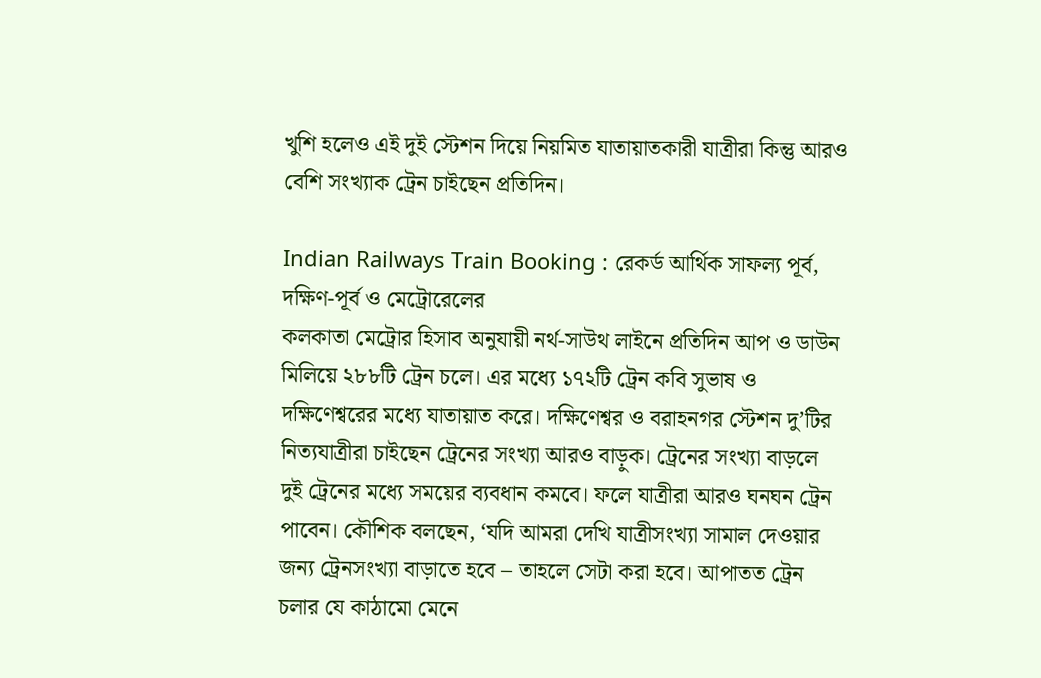খুশি হলেও এই দুই স্টেশন দিয়ে নিয়মিত যাতায়াতকারী যাত্রীরা কিন্তু আরও বেশি সংখ্যাক ট্রেন চাইছেন প্রতিদিন।

Indian Railways Train Booking : রেকর্ড আর্থিক সাফল্য পূর্ব, দক্ষিণ-পূর্ব ও মেট্রোরেলের
কলকাতা মেট্রোর হিসাব অনুযায়ী নর্থ-সাউথ লাইনে প্রতিদিন আপ ও ডাউন মিলিয়ে ২৮৮টি ট্রেন চলে। এর মধ্যে ১৭২টি ট্রেন কবি সুভাষ ও দক্ষিণেশ্বরের মধ্যে যাতায়াত করে। দক্ষিণেশ্বর ও বরাহনগর স্টেশন দু’টির নিত্যযাত্রীরা চাইছেন ট্রেনের সংখ্যা আরও বাড়ুক। ট্রেনের সংখ্যা বাড়লে দুই ট্রেনের মধ্যে সময়ের ব্যবধান কমবে। ফলে যাত্রীরা আরও ঘনঘন ট্রেন পাবেন। কৌশিক বলছেন, ‘যদি আমরা দেখি যাত্রীসংখ্যা সামাল দেওয়ার জন্য ট্রেনসংখ্যা বাড়াতে হবে – তাহলে সেটা করা হবে। আপাতত ট্রেন চলার যে কাঠামো মেনে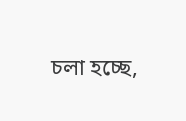চলা হচ্ছে,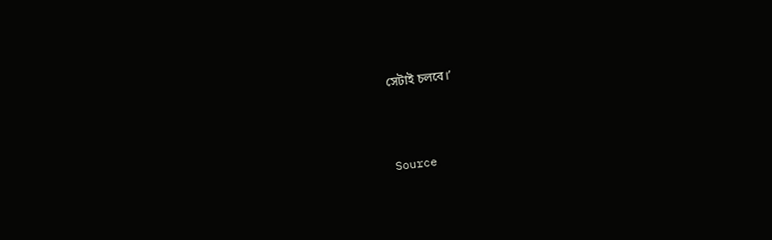সেটাই চলবে।’



Source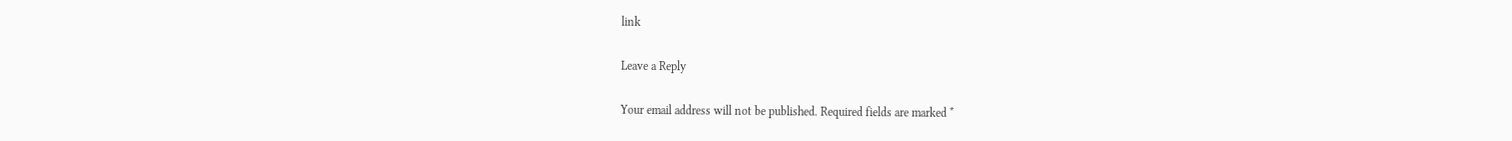link

Leave a Reply

Your email address will not be published. Required fields are marked *